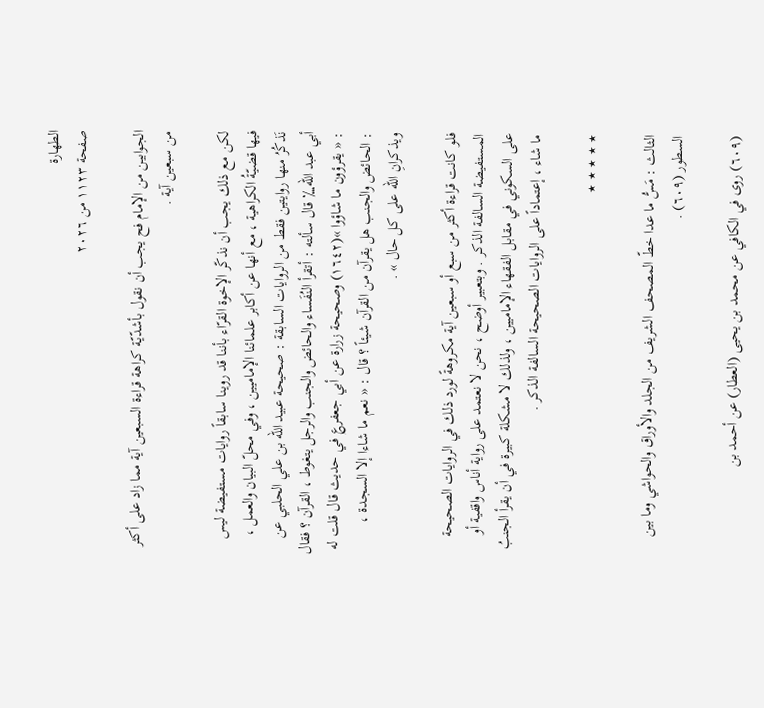الطهارة
صفحة ١١٢٣ من ٢٠٢٦

الجوابين من الإمام فح يجب أن نقول بأشدّيّة كراهة قراءة السبعين آية مما زاد على أكثر من سبعين آية .

لكن مع ذلك يجب أن نذكّر الإخوة القرّاء بأننا قد روينا سابقاً روايات مستفيضة ليس فيها قضيّةُ الكراهية ، مع أنها عن أكابر علمائنا الإماميين ، وفي محلّ البيان والعمل ، نَذكُرُ منها روايتين فقط من الروايات السابقة : صحيحة عبيد الله بن علي الحلبي عن أبي عبد الله؊ قال سألته : أتقرأ النُفَساء والحائض والجنب والرجل يتغوط ، القرآن ؟ فقال : « يقرؤون ما شاؤوا »(١٦٤٢) وصحيحة زرارة عن أبي جعفر؏ في حديث قال قلت له : الحائض والجنب هل يقرآن من القرآن شيئاً ؟ قال : « نعم ما شاءا إلا السجدة ، ويذكرانِ الله على كل حال » .

فلو كانت قراءة أكثر من سبع أو سبعين آية مكروهةً لورد ذلك في الروايات الصحيحة المستفيضة السالفة الذكر . وبتعبير أوضح ، نحن لا نعتمد على رواية أناس واقفية أو على السكوني في مقابل الفقهاء الإماميين ، ولذلك لا مشكلة كبيرة في أن يقرأ الجنبُ ما شاء ، إعتماداً على الروايات الصحيحة السالفة الذكر .

٭ ٭ ٭ ٭ ٭

الثالث : مَسُّ ما عدا خطّ المصحف الشريف من الجلد والأوراق والحواشي وما بين السطور (٦٠٩) .

(٦٠٩) روى في الكافي عن محمد بن يحيى (العطار) عن أحمد بن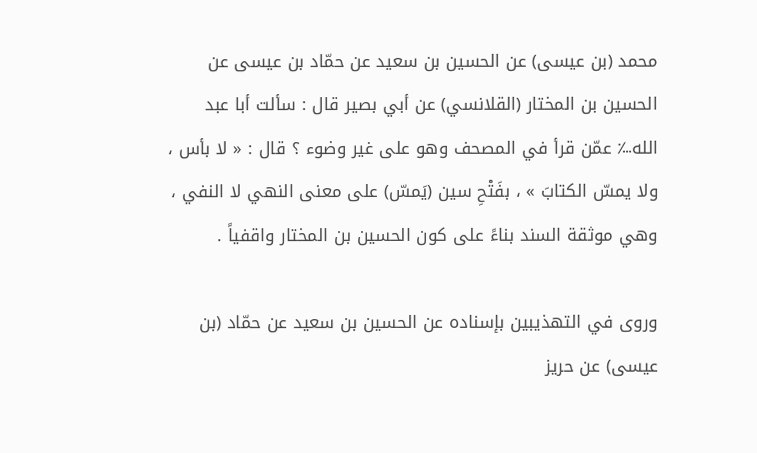محمد (بن عيسى) عن الحسين بن سعيد عن حمّاد بن عيسى عن الحسين بن المختار (القلانسي) عن أبي بصير قال : سألت أبا عبد الله؊ عمّن قرأ في المصحف وهو على غير وضوء ؟ قال : « لا بأس ، ولا يمسّ الكتابَ » ، بفَتْحِ سين (يَمسّ) على معنى النهي لا النفي ، وهي موثقة السند بناءً على كون الحسين بن المختار واقفياً .

وروى في التهذيبين بإسناده عن الحسين بن سعيد عن حمّاد (بن عيسى) عن حريز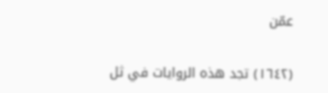عمّن

(١٦٤٢) تجد هذه الروايات في ثل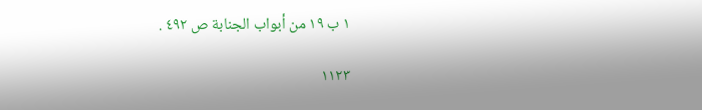١ ب ١٩ من أبواب الجنابة ص ٤٩٢ .

١١٢٣